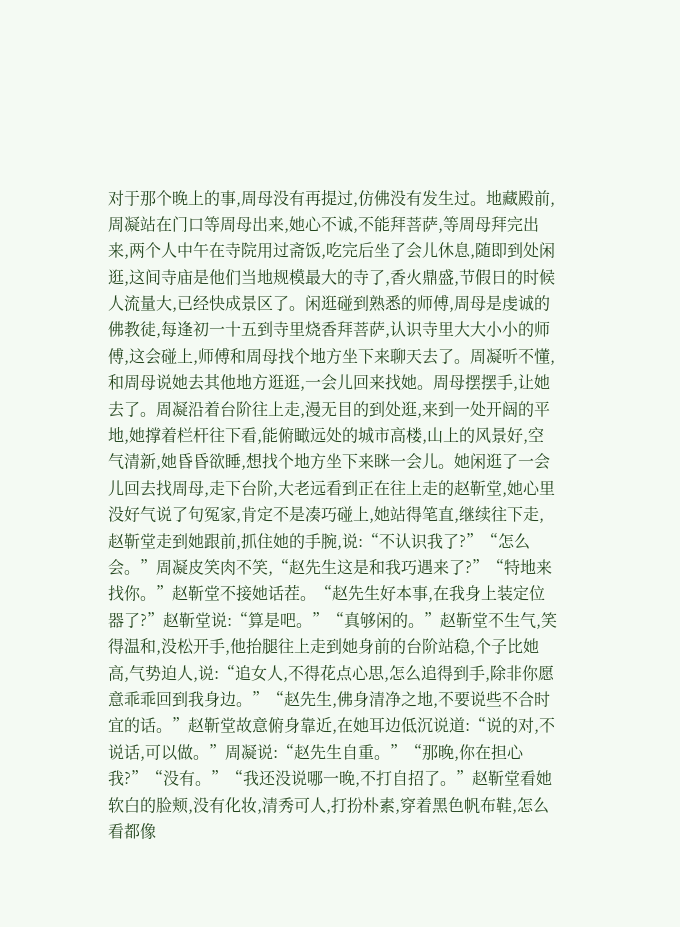对于那个晚上的事,周母没有再提过,仿佛没有发生过。地藏殿前,周凝站在门口等周母出来,她心不诚,不能拜菩萨,等周母拜完出来,两个人中午在寺院用过斋饭,吃完后坐了会儿休息,随即到处闲逛,这间寺庙是他们当地规模最大的寺了,香火鼎盛,节假日的时候人流量大,已经快成景区了。闲逛碰到熟悉的师傅,周母是虔诚的佛教徒,每逢初一十五到寺里烧香拜菩萨,认识寺里大大小小的师傅,这会碰上,师傅和周母找个地方坐下来聊天去了。周凝听不懂,和周母说她去其他地方逛逛,一会儿回来找她。周母摆摆手,让她去了。周凝沿着台阶往上走,漫无目的到处逛,来到一处开阔的平地,她撑着栏杆往下看,能俯瞰远处的城市高楼,山上的风景好,空气清新,她昏昏欲睡,想找个地方坐下来眯一会儿。她闲逛了一会儿回去找周母,走下台阶,大老远看到正在往上走的赵靳堂,她心里没好气说了句冤家,肯定不是凑巧碰上,她站得笔直,继续往下走,赵靳堂走到她跟前,抓住她的手腕,说:“不认识我了?”“怎么会。”周凝皮笑肉不笑,“赵先生这是和我巧遇来了?”“特地来找你。”赵靳堂不接她话茬。“赵先生好本事,在我身上装定位器了?”赵靳堂说:“算是吧。”“真够闲的。”赵靳堂不生气,笑得温和,没松开手,他抬腿往上走到她身前的台阶站稳,个子比她高,气势迫人,说:“追女人,不得花点心思,怎么追得到手,除非你愿意乖乖回到我身边。”“赵先生,佛身清净之地,不要说些不合时宜的话。”赵靳堂故意俯身靠近,在她耳边低沉说道:“说的对,不说话,可以做。”周凝说:“赵先生自重。”“那晚,你在担心我?”“没有。”“我还没说哪一晚,不打自招了。”赵靳堂看她软白的脸颊,没有化妆,清秀可人,打扮朴素,穿着黑色帆布鞋,怎么看都像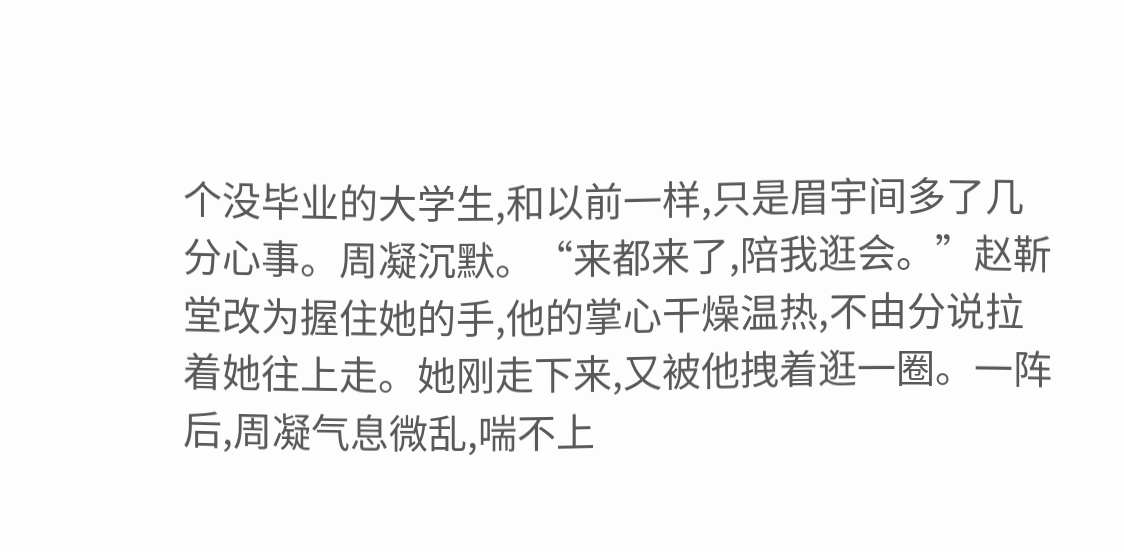个没毕业的大学生,和以前一样,只是眉宇间多了几分心事。周凝沉默。“来都来了,陪我逛会。”赵靳堂改为握住她的手,他的掌心干燥温热,不由分说拉着她往上走。她刚走下来,又被他拽着逛一圈。一阵后,周凝气息微乱,喘不上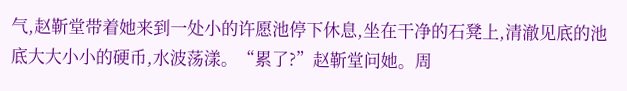气,赵靳堂带着她来到一处小的许愿池停下休息,坐在干净的石凳上,清澈见底的池底大大小小的硬币,水波荡漾。“累了?”赵靳堂问她。周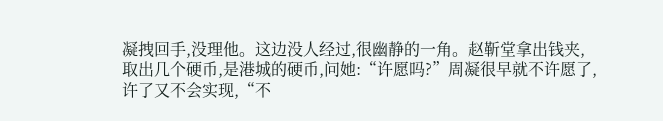凝拽回手,没理他。这边没人经过,很幽静的一角。赵靳堂拿出钱夹,取出几个硬币,是港城的硬币,问她:“许愿吗?”周凝很早就不许愿了,许了又不会实现,“不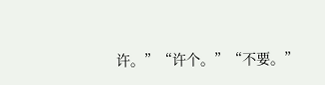许。”“许个。”“不要。”